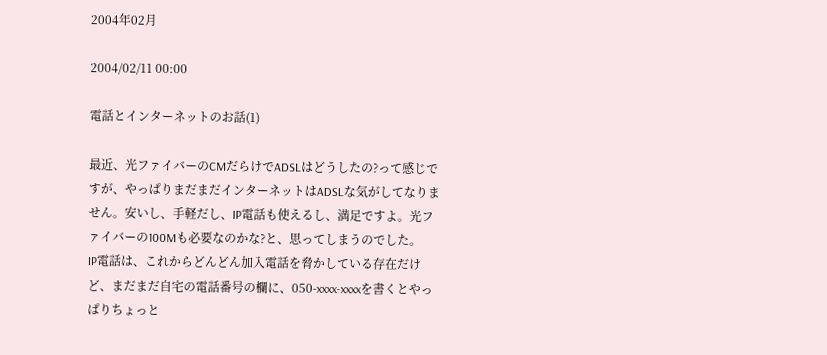2004年02月

2004/02/11 00:00

電話とインターネットのお話(1)

最近、光ファイバーのCMだらけでADSLはどうしたの?って感じですが、やっぱりまだまだインターネットはADSLな気がしてなりません。安いし、手軽だし、IP電話も使えるし、満足ですよ。光ファイバーの100Mも必要なのかな?と、思ってしまうのでした。
IP電話は、これからどんどん加入電話を脅かしている存在だけど、まだまだ自宅の電話番号の欄に、050-xxxx-xxxxを書くとやっぱりちょっと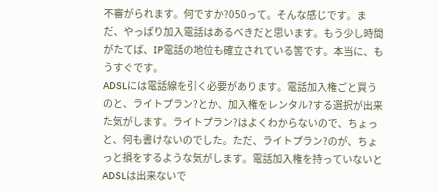不審がられます。何ですか?050って。そんな感じです。まだ、やっぱり加入電話はあるべきだと思います。もう少し時間がたてば、IP電話の地位も確立されている筈です。本当に、もうすぐです。
ADSLには電話線を引く必要があります。電話加入権ごと買うのと、ライトプラン?とか、加入権をレンタル?する選択が出来た気がします。ライトプラン?はよくわからないので、ちょっと、何も書けないのでした。ただ、ライトプラン?のが、ちょっと損をするような気がします。電話加入権を持っていないとADSLは出来ないで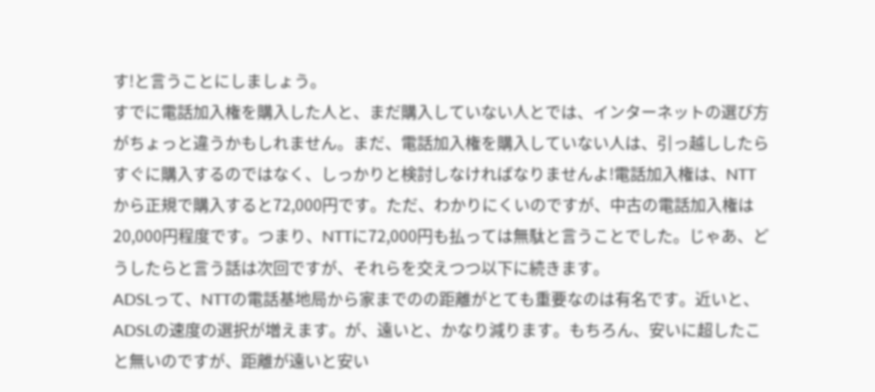す!と言うことにしましょう。
すでに電話加入権を購入した人と、まだ購入していない人とでは、インターネットの選び方がちょっと違うかもしれません。まだ、電話加入権を購入していない人は、引っ越ししたらすぐに購入するのではなく、しっかりと検討しなければなりませんよ!電話加入権は、NTTから正規で購入すると72,000円です。ただ、わかりにくいのですが、中古の電話加入権は20,000円程度です。つまり、NTTに72,000円も払っては無駄と言うことでした。じゃあ、どうしたらと言う話は次回ですが、それらを交えつつ以下に続きます。
ADSLって、NTTの電話基地局から家までのの距離がとても重要なのは有名です。近いと、ADSLの速度の選択が増えます。が、遠いと、かなり減ります。もちろん、安いに超したこと無いのですが、距離が遠いと安い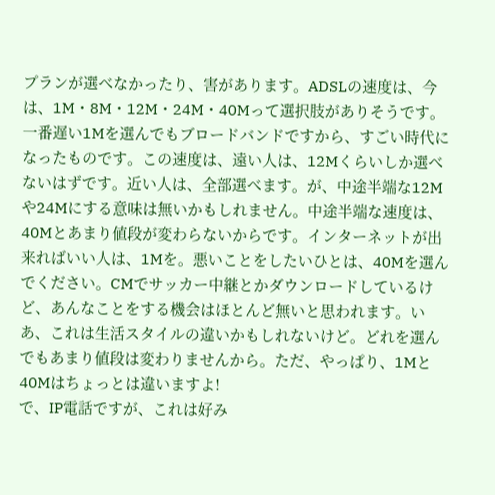プランが選べなかったり、害があります。ADSLの速度は、今は、1M・8M・12M・24M・40Mって選択肢がありそうです。一番遅い1Mを選んでもブロードバンドですから、すごい時代になったものです。この速度は、遠い人は、12Mくらいしか選べないはずです。近い人は、全部選べます。が、中途半端な12Mや24Mにする意味は無いかもしれません。中途半端な速度は、40Mとあまり値段が変わらないからです。インターネットが出来ればいい人は、1Mを。悪いことをしたいひとは、40Mを選んでください。CMでサッカー中継とかダウンロードしているけど、あんなことをする機会はほとんど無いと思われます。いあ、これは生活スタイルの違いかもしれないけど。どれを選んでもあまり値段は変わりませんから。ただ、やっぱり、1Mと40Mはちょっとは違いますよ!
で、IP電話ですが、これは好み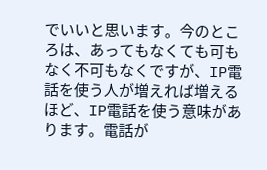でいいと思います。今のところは、あってもなくても可もなく不可もなくですが、IP電話を使う人が増えれば増えるほど、IP電話を使う意味があります。電話が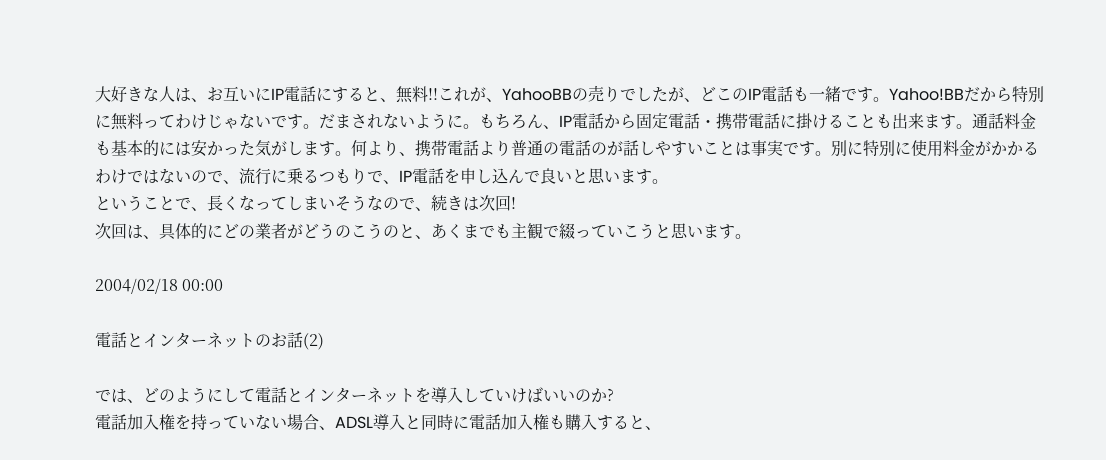大好きな人は、お互いにIP電話にすると、無料!!これが、YahooBBの売りでしたが、どこのIP電話も一緒です。Yahoo!BBだから特別に無料ってわけじゃないです。だまされないように。もちろん、IP電話から固定電話・携帯電話に掛けることも出来ます。通話料金も基本的には安かった気がします。何より、携帯電話より普通の電話のが話しやすいことは事実です。別に特別に使用料金がかかるわけではないので、流行に乗るつもりで、IP電話を申し込んで良いと思います。
ということで、長くなってしまいそうなので、続きは次回!
次回は、具体的にどの業者がどうのこうのと、あくまでも主観で綴っていこうと思います。

2004/02/18 00:00

電話とインターネットのお話(2)

では、どのようにして電話とインターネットを導入していけばいいのか?
電話加入権を持っていない場合、ADSL導入と同時に電話加入権も購入すると、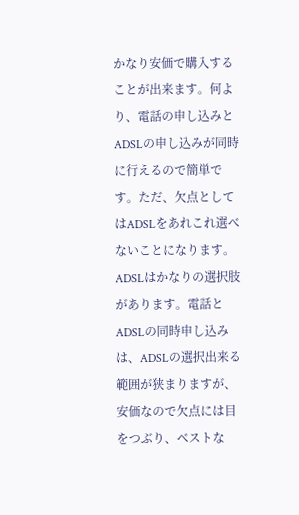かなり安価で購入することが出来ます。何より、電話の申し込みとADSLの申し込みが同時に行えるので簡単です。ただ、欠点としてはADSLをあれこれ選べないことになります。ADSLはかなりの選択肢があります。電話とADSLの同時申し込みは、ADSLの選択出来る範囲が狭まりますが、安価なので欠点には目をつぶり、ベストな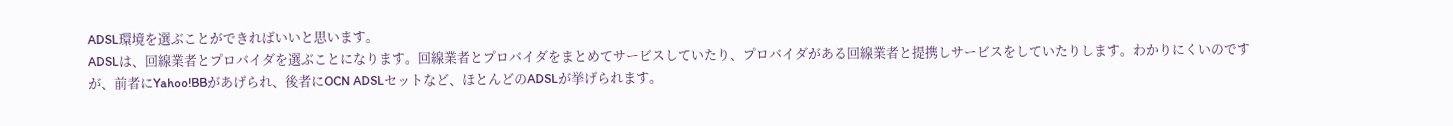ADSL環境を選ぶことができればいいと思います。
ADSLは、回線業者とプロバイダを選ぶことになります。回線業者とプロバイダをまとめてサービスしていたり、プロバイダがある回線業者と提携しサービスをしていたりします。わかりにくいのですが、前者にYahoo!BBがあげられ、後者にOCN ADSLセットなど、ほとんどのADSLが挙げられます。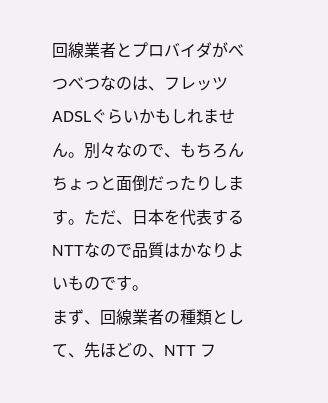回線業者とプロバイダがべつべつなのは、フレッツADSLぐらいかもしれません。別々なので、もちろんちょっと面倒だったりします。ただ、日本を代表するNTTなので品質はかなりよいものです。
まず、回線業者の種類として、先ほどの、NTT フ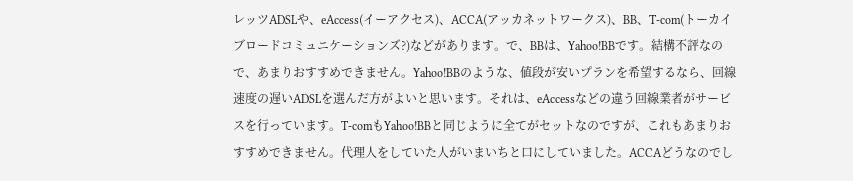レッツADSLや、eAccess(イーアクセス)、ACCA(アッカネットワークス)、BB、T-com(トーカイブロードコミュニケーションズ?)などがあります。で、BBは、Yahoo!BBです。結構不評なので、あまりおすすめできません。Yahoo!BBのような、値段が安いプランを希望するなら、回線速度の遅いADSLを選んだ方がよいと思います。それは、eAccessなどの違う回線業者がサービスを行っています。T-comもYahoo!BBと同じように全てがセットなのですが、これもあまりおすすめできません。代理人をしていた人がいまいちと口にしていました。ACCAどうなのでし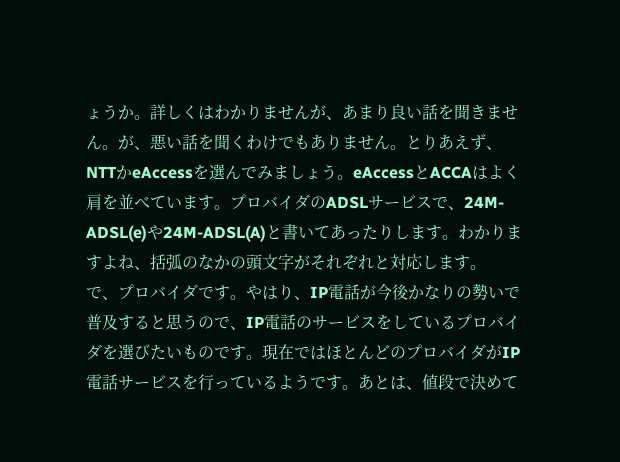ょうか。詳しくはわかりませんが、あまり良い話を聞きません。が、悪い話を聞くわけでもありません。とりあえず、NTTかeAccessを選んでみましょう。eAccessとACCAはよく肩を並べています。プロバイダのADSLサービスで、24M-ADSL(e)や24M-ADSL(A)と書いてあったりします。わかりますよね、括弧のなかの頭文字がそれぞれと対応します。
で、プロバイダです。やはり、IP電話が今後かなりの勢いで普及すると思うので、IP電話のサービスをしているプロバイダを選びたいものです。現在ではほとんどのプロバイダがIP電話サービスを行っているようです。あとは、値段で決めて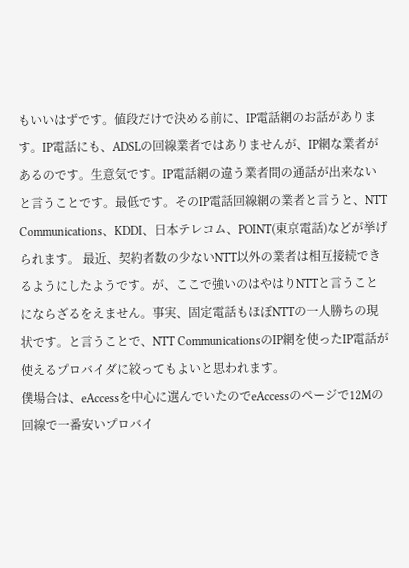もいいはずです。値段だけで決める前に、IP電話網のお話があります。IP電話にも、ADSLの回線業者ではありませんが、IP網な業者があるのです。生意気です。IP電話網の違う業者間の通話が出来ないと言うことです。最低です。そのIP電話回線網の業者と言うと、NTT Communications、KDDI、日本テレコム、POINT(東京電話)などが挙げられます。 最近、契約者数の少ないNTT以外の業者は相互接続できるようにしたようです。が、ここで強いのはやはりNTTと言うことにならざるをえません。事実、固定電話もほぼNTTの一人勝ちの現状です。と言うことで、NTT CommunicationsのIP網を使ったIP電話が使えるプロバイダに絞ってもよいと思われます。
僕場合は、eAccessを中心に選んでいたのでeAccessのページで12Mの回線で一番安いプロバイ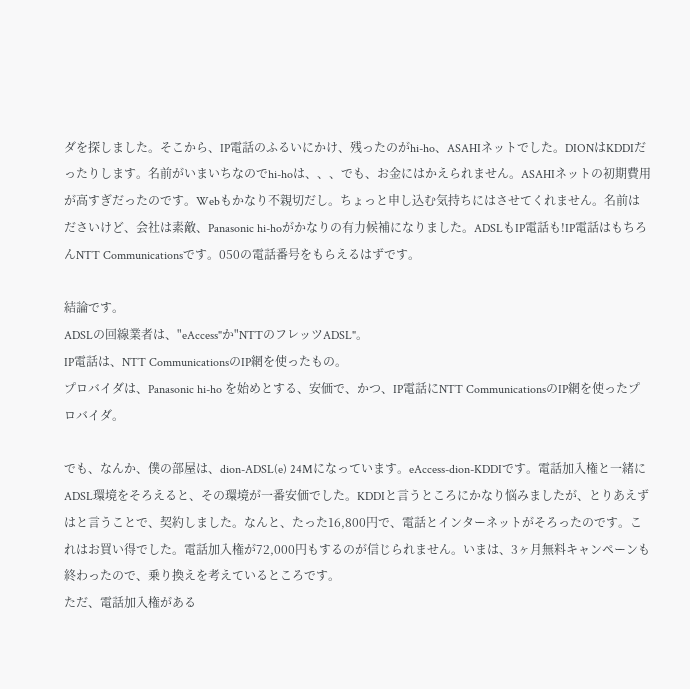ダを探しました。そこから、IP電話のふるいにかけ、残ったのがhi-ho、ASAHIネットでした。DIONはKDDIだったりします。名前がいまいちなのでhi-hoは、、、でも、お金にはかえられません。ASAHIネットの初期費用が高すぎだったのです。Webもかなり不親切だし。ちょっと申し込む気持ちにはさせてくれません。名前はださいけど、会社は素敵、Panasonic hi-hoがかなりの有力候補になりました。ADSLもIP電話も!IP電話はもちろんNTT Communicationsです。050の電話番号をもらえるはずです。

結論です。
ADSLの回線業者は、"eAccess"か"NTTのフレッツADSL"。
IP電話は、NTT CommunicationsのIP網を使ったもの。
プロバイダは、Panasonic hi-ho を始めとする、安価で、かつ、IP電話にNTT CommunicationsのIP網を使ったプロバイダ。

でも、なんか、僕の部屋は、dion-ADSL(e) 24Mになっています。eAccess-dion-KDDIです。電話加入権と一緒にADSL環境をそろえると、その環境が一番安価でした。KDDIと言うところにかなり悩みましたが、とりあえずはと言うことで、契約しました。なんと、たった16,800円で、電話とインターネットがそろったのです。これはお買い得でした。電話加入権が72,000円もするのが信じられません。いまは、3ヶ月無料キャンペーンも終わったので、乗り換えを考えているところです。
ただ、電話加入権がある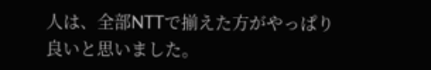人は、全部NTTで揃えた方がやっぱり良いと思いました。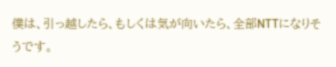僕は、引っ越したら、もしくは気が向いたら、全部NTTになりそうです。